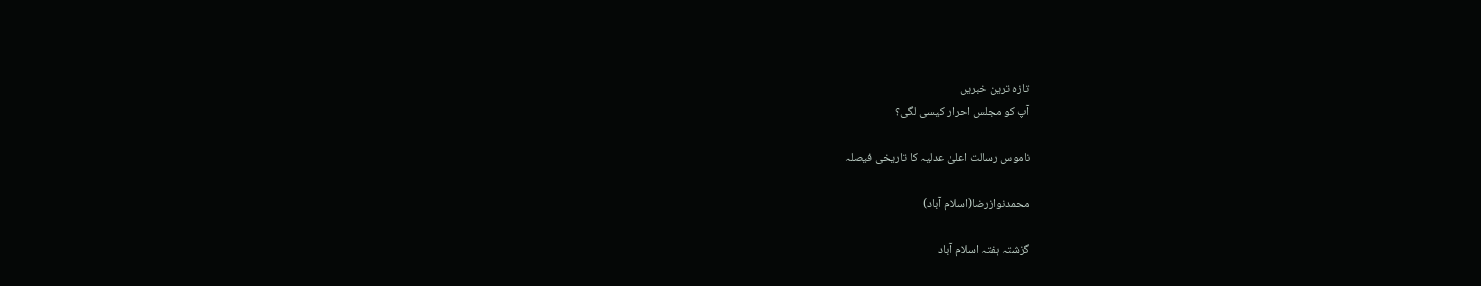تازہ ترین خبریں
آپ کو مجلس احرار کیسی لگی؟

ناموس رسالت اعلیٰ عدلیہ کا تاریخی فیصلہ

محمدنوازرضا(اسلام آباد)

گزشتہ ہفتہ اسلام آباد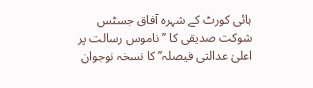ہائی کورٹ کے شہرہ آفاق جسٹس شوکت صدیقی کا ’’ناموس رسالت پر اعلیٰ عدالتی فیصلہ’’ کا نسخہ نوجوان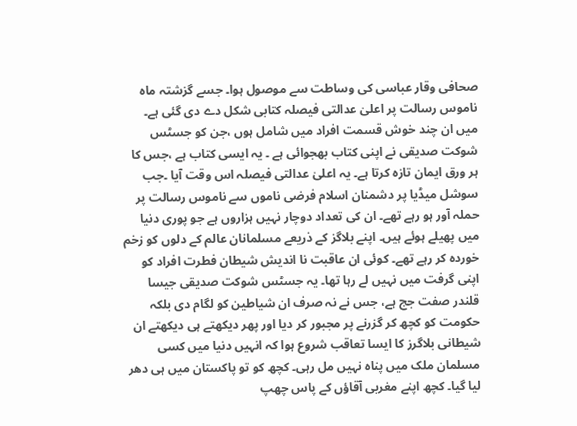صحافی وقار عباسی کی وساطت سے موصول ہوا۔ جسے گزشتہ ماہ ناموس رسالت پر اعلیٰ عدالتی فیصلہ کتابی شکل دے دی گئی ہے۔ میں ان چند خوش قسمت افراد میں شامل ہوں ،جن کو جسٹس شوکت صدیقی نے اپنی کتاب بھجوائی ہے ۔ یہ ایسی کتاب ہے ،جس کا ہر ورق ایمان تازہ کرتا ہے۔ یہ اعلیٰ عدالتی فیصلہ اس وقت آیا ۔جب سوشل میڈیا پر دشمنان اسلام فرضی ناموں سے ناموس رسالت پر حملہ آور ہو رہے تھے۔ ان کی تعداد دوچار نہیں ہزاروں ہے جو پوری دنیا میں پھیلے ہوئے ہیں۔ اپنے بلاگز کے ذریعے مسلمانان عالم کے دلوں کو زخم خوردہ کر رہے تھے۔ کوئی ان عاقبت نا اندیش شیطان فطرت افراد کو اپنی گرفت میں نہیں لے رہا تھا۔ یہ جسٹس شوکت صدیقی جیسا قلندر صفت جج ہے، جس نے نہ صرف ان شیاطین کو لگام دی بلکہ حکومت کو کچھ کر گزرنے پر مجبور کر دیا اور پھر دیکھتے ہی دیکھتے ان شیطانی بلاگرز کا ایسا تعاقب شروع ہوا کہ انہیں دنیا میں کسی مسلمان ملک میں پناہ نہیں مل رہی۔ کچھ کو تو پاکستان میں ہی دھر لیا گیا۔ کچھ اپنے مغربی آقاؤں کے پاس چھپ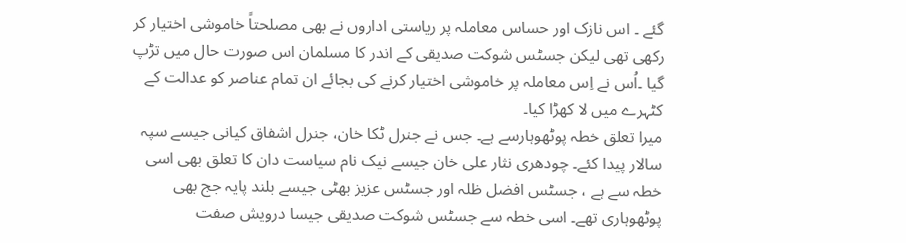گئے ۔ اس نازک اور حساس معاملہ پر ریاستی اداروں نے بھی مصلحتاً خاموشی اختیار کر رکھی تھی لیکن جسٹس شوکت صدیقی کے اندر کا مسلمان اس صورت حال میں تڑپ گیا ۔اُس نے اِس معاملہ پر خاموشی اختیار کرنے کی بجائے ان تمام عناصر کو عدالت کے کٹہرے میں لا کھڑا کیا۔
میرا تعلق خطہ پوٹھوہارسے ہے۔ جس نے جنرل ٹکا خان، جنرل اشفاق کیانی جیسے سپہ سالار پیدا کئے۔ چودھری نثار علی خان جیسے نیک نام سیاست دان کا تعلق بھی اسی خطہ سے ہے ، جسٹس افضل ظلہ اور جسٹس عزیز بھٹی جیسے بلند پایہ جج بھی پوٹھوہاری تھے۔ اسی خطہ سے جسٹس شوکت صدیقی جیسا درویش صفت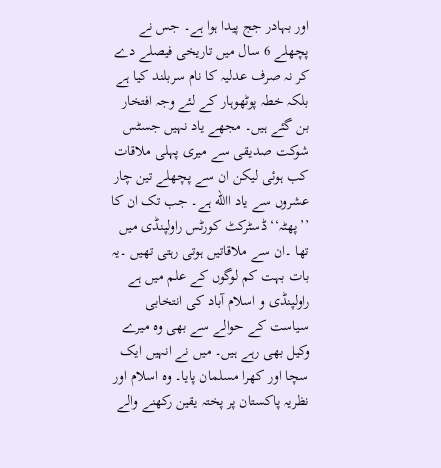اور بہادر جج پیدا ہوا ہے۔ جس نے پچھلے 6 سال میں تاریخی فیصلے دے کر نہ صرف عدلیہ کا نام سربلند کیا ہے بلکہ خطہ پوٹھوہار کے لئے وجہ افتخار بن گئے ہیں۔ مجھے یاد نہیں جسٹس شوکت صدیقی سے میری پہلی ملاقات کب ہوئی لیکن ان سے پچھلے تین چار عشروں سے یاد االله ہے۔ جب تک ان کا ’’پھٹہ‘‘ ڈسٹرکٹ کورٹس راولپنڈی میں تھا ۔ان سے ملاقاتیں ہوتی رہتی تھیں ۔یہ بات بہت کم لوگوں کے علم میں ہے راولپنڈی و اسلام آباد کی انتخابی سیاست کے حوالے سے بھی وہ میرے وکیل بھی رہے ہیں۔ میں نے انہیں ایک سچا اور کھرا مسلمان پایا۔ وہ اسلام اور نظریہ پاکستان پر پختہ یقین رکھنے والے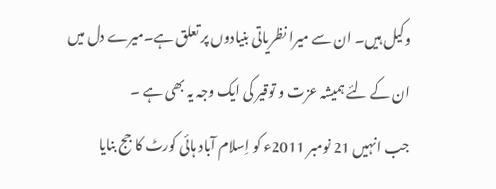وکیل ہیں۔ ان سے میرا نظریاتی بنیادوں پر تعلق ہے۔میرے دل میں ان کے لئے ہمیشہ عزت و توقیر کی ایک وجہ یہ بھی ہے ۔
جب انہیں 21 نومبر 2011ء کو اِسلام آباد ہائی کورٹ کا جج بنایا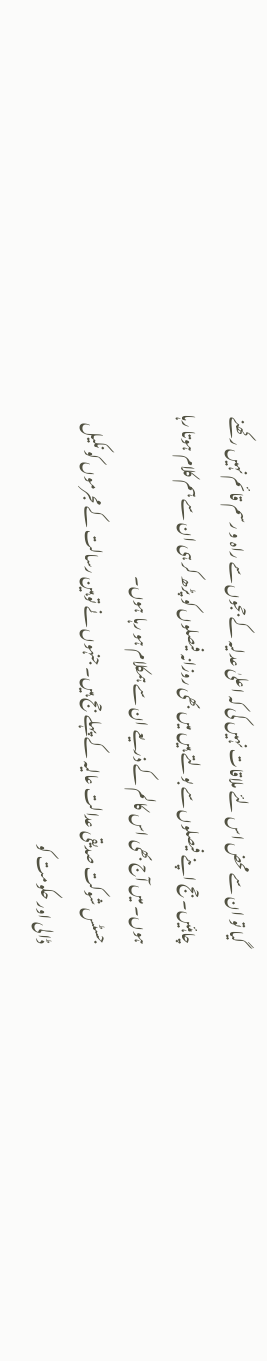گیا تو ان سے محض اس لئے ملاقات نہیں کی کہ اعلیٰ عدلیہ کے ججوں سے راہ و رسم قائم نہیں رکھنے چاہئیں۔ جج اپنے فیصلوں سے بولتے ہیں میں بھی روزانہ فیصلوں کو پڑھ کر ہی ان سے ہم کلام ہوتا رہا ہوں۔ میں آج بھی اس کالم کے ذریعے ان سے ہمکلام ہو رہا ہوں۔
جسٹس شوکت صدیقی عدالت عالیہ کے پہلے جج ہیں۔ جنہوں نے توہین رسالت کے مجرموں کو نکیل ڈالی اور حکومت کو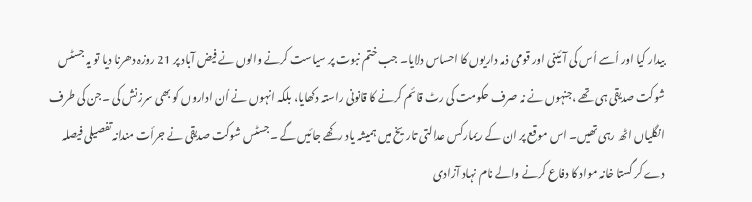بیدار کیا اور اُسے اُس کی آئینی اور قومی ذمہ داریوں کا احساس دلایا۔ جب ختم نبوت پر سیاست کرنے والوں نے فیض آباد پر 21 روزہ دھرنا دیا تو یہ جسٹس شوکت صدیقی ہی تھے ،جنہوں نے نہ صرف حکومت کی رٹ قائم کرنے کا قانونی راستہ دکھایا، بلکہ انہوں نے اُن اداروں کو بھی سرزنش کی ۔جن کی طرف انگلیاں اٹھ رہی تھیں۔ اس موقع پر ان کے ریمارکس عدالتی تاریخ میں ہمیشہ یاد رکھے جائیں گے ۔جسٹس شوکت صدیقی نے جرأت مندانہ تفصیلی فیصلہ دے کر گستا خانہ مواد کا دفاع کرنے والے نام نہاد آزادی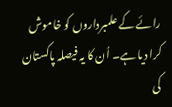رائے کے علمبرداروں کو خاموش کرا دیا ہے۔ اُن کا یہ فیصلہ پاکستان کی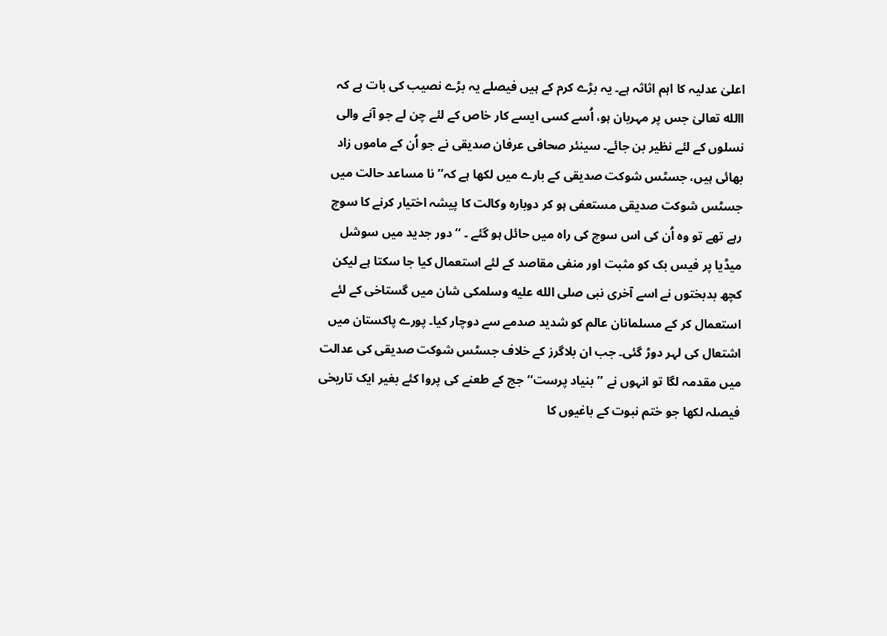اعلیٰ عدلیہ کا اہم اثاثہ ہے۔ یہ بڑے کرم کے ہیں فیصلے یہ بڑے نصیب کی بات ہے کہ االله تعالیٰ جس پر مہربان ہو، اُسے کسی ایسے کار خاص کے لئے چن لے جو آنے والی نسلوں کے لئے نظیر بن جائے۔ سینئر صحافی عرفان صدیقی نے جو اُن کے ماموں زاد بھائی ہیں، جسٹس شوکت صدیقی کے بارے میں لکھا ہے کہ’’ نا مساعد حالت میں جسٹس شوکت صدیقی مستعفی ہو کر دوبارہ وکالت کا پیشہ اختیار کرنے کا سوچ رہے تھے تو وہ اُن کی اس سوچ کی راہ میں حائل ہو گئے ۔ ‘‘دور جدید میں سوشل میڈیا پر فیس بک کو مثبت اور منفی مقاصد کے لئے استعمال کیا جا سکتا ہے لیکن کچھ بدبختوں نے اسے آخری نبی صلى الله عليه وسلمکی شان میں گستاخی کے لئے استعمال کر کے مسلمانان عالم کو شدید صدمے سے دوچار کیا۔ پورے پاکستان میں اشتعال کی لہر دوڑ گئی۔ جب ان بلاگرز کے خلاف جسٹس شوکت صدیقی کی عدالت میں مقدمہ لگا تو انہوں نے ’’بنیاد پرست‘‘ جج کے طعنے کی پروا کئے بغیر ایک تاریخی فیصلہ لکھا جو ختم نبوت کے باغیوں کا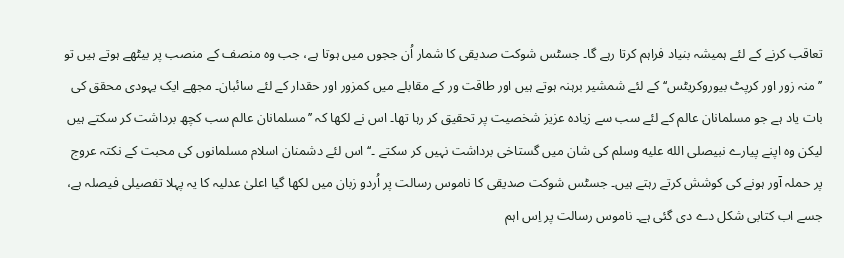تعاقب کرنے کے لئے ہمیشہ بنیاد فراہم کرتا رہے گا۔ جسٹس شوکت صدیقی کا شمار اُن ججوں میں ہوتا ہے، جب وہ منصف کے منصب پر بیٹھے ہوتے ہیں تو ’’منہ زور اور کرپٹ بیوروکریٹس‘‘ کے لئے شمشیر برہنہ ہوتے ہیں اور طاقت ور کے مقابلے میں کمزور اور حقدار کے لئے سائبان۔ مجھے ایک یہودی محقق کی بات یاد ہے جو مسلمانان عالم کے لئے سب سے زیادہ عزیز شخصیت پر تحقیق کر رہا تھا۔ اس نے لکھا کہ ’’مسلمانان عالم سب کچھ برداشت کر سکتے ہیں لیکن وہ اپنے پیارے نبیصلى الله عليه وسلم کی شان میں گستاخی برداشت نہیں کر سکتے ۔‘‘اس لئے دشمنان اسلام مسلمانوں کی محبت کے نکتہ عروج پر حملہ آور ہونے کی کوشش کرتے رہتے ہیں۔ جسٹس شوکت صدیقی کا ناموس رسالت پر اُردو زبان میں لکھا گیا اعلیٰ عدلیہ کا یہ پہلا تفصیلی فیصلہ ہے، جسے اب کتابی شکل دے دی گئی ہے۔ ناموس رسالت پر اِس اہم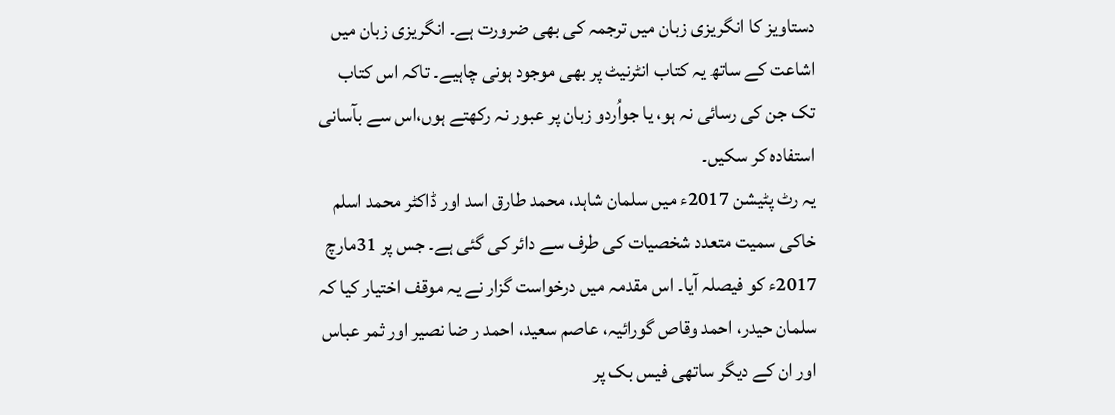دستاویز کا انگریزی زبان میں ترجمہ کی بھی ضرورت ہے۔ انگریزی زبان میں اشاعت کے ساتھ یہ کتاب انٹرنیٹ پر بھی موجود ہونی چاہیے۔ تاکہ اس کتاب تک جن کی رسائی نہ ہو، یا جواُردو زبان پر عبور نہ رکھتے ہوں،اس سے بآسانی استفادہ کر سکیں۔
یہ رٹ پٹیشن 2017ء میں سلمان شاہد، محمد طارق اسد اور ڈاکٹر محمد اسلم خاکی سمیت متعدد شخصیات کی طرف سے دائر کی گئی ہے۔ جس پر 31مارچ 2017ء کو فیصلہ آیا۔ اس مقدمہ میں درخواست گزار نے یہ موقف اختیار کیا کہ سلمان حیدر، احمد وقاص گورائیہ، عاصم سعید، احمد ر ضا نصیر اور ثمر عباس اور ان کے دیگر ساتھی فیس بک پر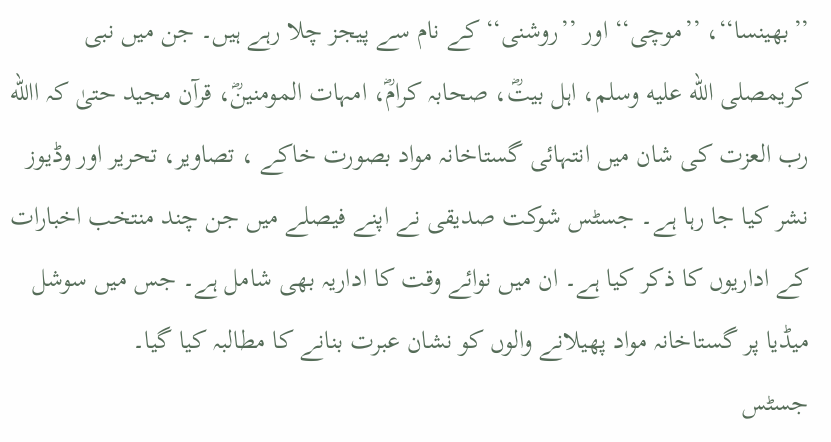’’بھینسا‘‘، ’’موچی‘‘ اور ’’روشنی‘‘ کے نام سے پیجز چلا رہے ہیں۔ جن میں نبی کریمصلى الله عليه وسلم، اہل بیتؓ، صحابہ کرامؓ، امہات المومنینؓ، قرآن مجید حتیٰ کہ االله رب العزت کی شان میں انتہائی گستاخانہ مواد بصورت خاکے ، تصاویر، تحریر اور وڈیوز نشر کیا جا رہا ہے۔ جسٹس شوکت صدیقی نے اپنے فیصلے میں جن چند منتخب اخبارات کے اداریوں کا ذکر کیا ہے۔ ان میں نوائے وقت کا اداریہ بھی شامل ہے۔ جس میں سوشل میڈیا پر گستاخانہ مواد پھیلانے والوں کو نشان عبرت بنانے کا مطالبہ کیا گیا۔
جسٹس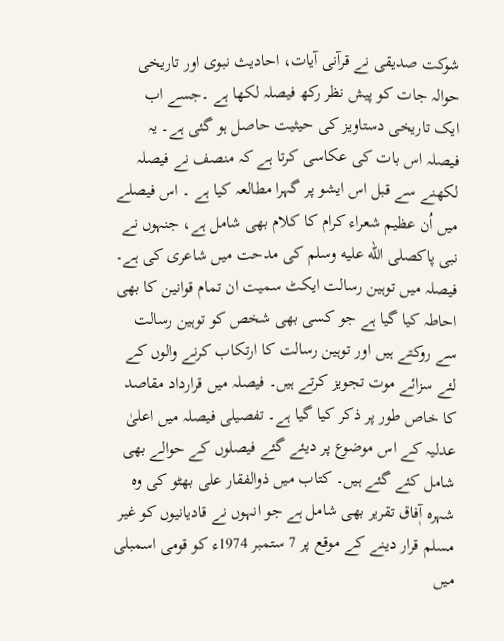شوکت صدیقی نے قرآنی آیات، احادیث نبوی اور تاریخی حوالہ جات کو پیش نظر رکھ فیصلہ لکھا ہے ۔جسے اب ایک تاریخی دستاویز کی حیثیت حاصل ہو گئی ہے۔ یہ فیصلہ اس بات کی عکاسی کرتا ہے کہ منصف نے فیصلہ لکھنے سے قبل اس ایشو پر گہرا مطالعہ کیا ہے ۔ اس فیصلے میں اُن عظیم شعراء کرام کا کلام بھی شامل ہے، جنہوں نے نبی پاکصلى الله عليه وسلم کی مدحت میں شاعری کی ہے۔ فیصلہ میں توہین رسالت ایکٹ سمیت ان تمام قوانین کا بھی احاطہ کیا گیا ہے جو کسی بھی شخص کو توہین رسالت سے روکتے ہیں اور توہین رسالت کا ارتکاب کرنے والوں کے لئے سزائے موت تجویز کرتے ہیں۔ فیصلہ میں قرارداد مقاصد کا خاص طور پر ذکر کیا گیا ہے۔ تفصیلی فیصلہ میں اعلیٰ عدلیہ کے اس موضوع پر دیئے گئے فیصلوں کے حوالے بھی شامل کئے گئے ہیں۔ کتاب میں ذوالفقار علی بھٹو کی وہ شہرہ آٖفاق تقریر بھی شامل ہے جو انہوں نے قادیانیوں کو غیر مسلم قرار دینے کے موقع پر 7 ستمبر 1974ء کو قومی اسمبلی میں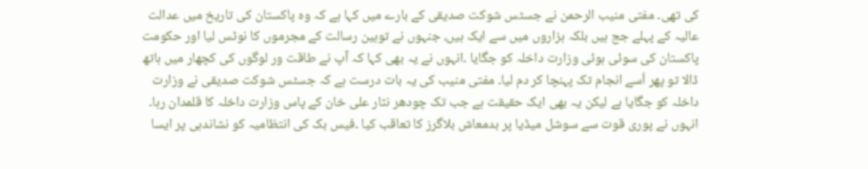کی تھی۔ مفتی منیب الرحمن نے جسٹس شوکت صدیقی کے بارے میں کہا ہے کہ وہ پاکستان کی تاریخ میں عدالت عالیہ کے پہلے جج ہیں بلکہ ہزاروں میں سے ایک ہیں، جنہوں نے توہین رسالت کے مجرموں کا نوٹس لیا اور حکومت پاکستان کی سوئی ہوئی وزارت داخلہ کو جگایا ۔انہوں نے یہ بھی کہا کہ آپ نے طاقت ور لوگوں کی کچھار میں ہاتھ ڈالا تو پھر اُسے انجام تک پہنچا کر دم لیا۔ مفتی منیب کی یہ بات درست ہے کہ جسٹس شوکت صدیقی نے وزارت داخلہ کو جگایا ہے لیکن یہ بھی ایک حقیقت ہے جب تک چودھر نثار علی خان کے پاس وزارت داخلہ کا قلمدان رہا۔ انہوں نے پوری قوت سے سوشل میڈیا پر بدمعاش بلاگرز کا تعاقب کیا ۔فیس بک کی انتظامیہ کو نشاندہی پر ایسا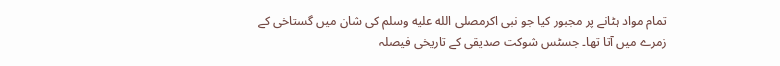تمام مواد ہٹانے پر مجبور کیا جو نبی اکرمصلى الله عليه وسلم کی شان میں گستاخی کے زمرے میں آتا تھا۔ جسٹس شوکت صدیقی کے تاریخی فیصلہ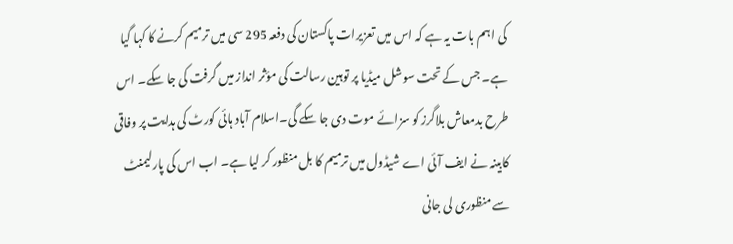کی اہم بات یہ ہے کہ اس میں تعزیرات پاکستان کی دفعہ 295 سی میں ترمیم کرنے کا کہا گیا ہے۔ جس کے تحت سوشل میڈیا پر توہین رسالت کی مؤثر انداز میں گرفت کی جا سکے۔ اس طرح بدمعاش بلاگرز کو سزائے موت دی جا سکے گی۔اسلام آباد ہائی کورٹ کی ہدایت پر وفاقی کابینہ نے ایف آئی اے شیڈول میں ترمیم کا بل منظور کر لیا ہے۔ اب اس کی پارلیمنٹ سے منظوری لی جانی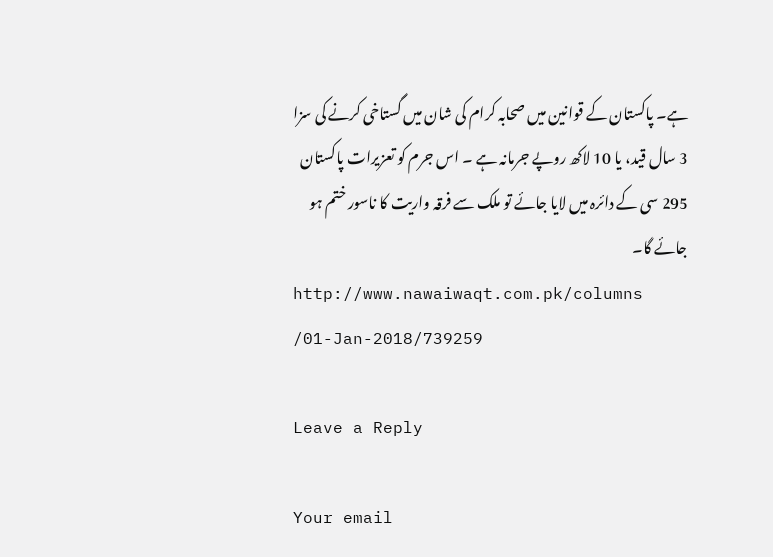ہے۔ پاکستان کے قوانین میں صحابہ کرام کی شان میں گستاخی کرنے کی سزا 3 سال قید، یا 10 لاکھ روپے جرمانہ ہے ۔ اس جرم کو تعزیرات پاکستان 295 سی کے دائرہ میں لایا جائے تو ملک سے فرقہ واریت کا ناسور ختم ہو جائے گا۔
http://www.nawaiwaqt.com.pk/columns
/01-Jan-2018/739259

Leave a Reply

Your email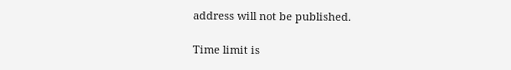address will not be published.

Time limit is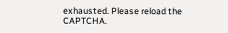exhausted. Please reload the CAPTCHA.